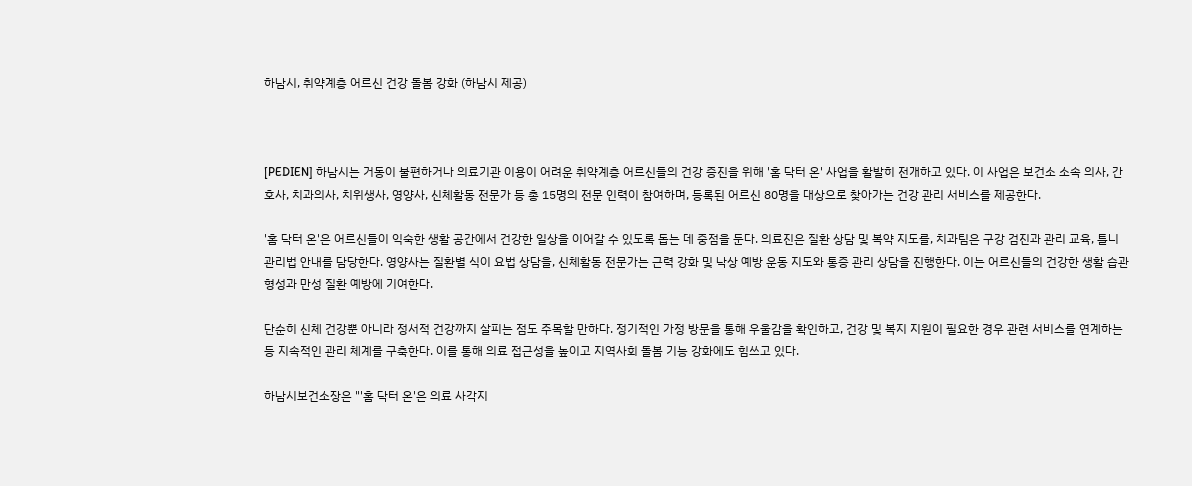하남시, 취약계층 어르신 건강 돌봄 강화 (하남시 제공)



[PEDIEN] 하남시는 거동이 불편하거나 의료기관 이용이 어려운 취약계층 어르신들의 건강 증진을 위해 '홈 닥터 온' 사업을 활발히 전개하고 있다. 이 사업은 보건소 소속 의사, 간호사, 치과의사, 치위생사, 영양사, 신체활동 전문가 등 총 15명의 전문 인력이 참여하며, 등록된 어르신 80명을 대상으로 찾아가는 건강 관리 서비스를 제공한다.

'홈 닥터 온'은 어르신들이 익숙한 생활 공간에서 건강한 일상을 이어갈 수 있도록 돕는 데 중점을 둔다. 의료진은 질환 상담 및 복약 지도를, 치과팀은 구강 검진과 관리 교육, 틀니 관리법 안내를 담당한다. 영양사는 질환별 식이 요법 상담을, 신체활동 전문가는 근력 강화 및 낙상 예방 운동 지도와 통증 관리 상담을 진행한다. 이는 어르신들의 건강한 생활 습관 형성과 만성 질환 예방에 기여한다.

단순히 신체 건강뿐 아니라 정서적 건강까지 살피는 점도 주목할 만하다. 정기적인 가정 방문을 통해 우울감을 확인하고, 건강 및 복지 지원이 필요한 경우 관련 서비스를 연계하는 등 지속적인 관리 체계를 구축한다. 이를 통해 의료 접근성을 높이고 지역사회 돌봄 기능 강화에도 힘쓰고 있다.

하남시보건소장은 "'홈 닥터 온'은 의료 사각지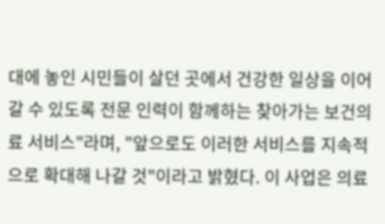대에 놓인 시민들이 살던 곳에서 건강한 일상을 이어갈 수 있도록 전문 인력이 함께하는 찾아가는 보건의료 서비스"라며, "앞으로도 이러한 서비스를 지속적으로 확대해 나갈 것"이라고 밝혔다. 이 사업은 의료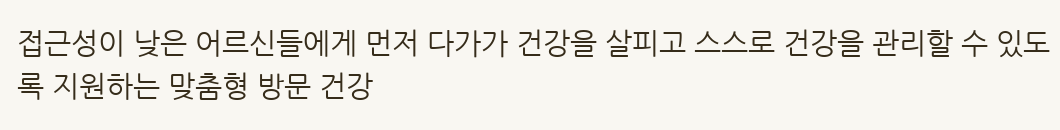접근성이 낮은 어르신들에게 먼저 다가가 건강을 살피고 스스로 건강을 관리할 수 있도록 지원하는 맞춤형 방문 건강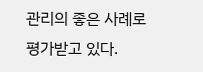관리의 좋은 사례로 평가받고 있다.